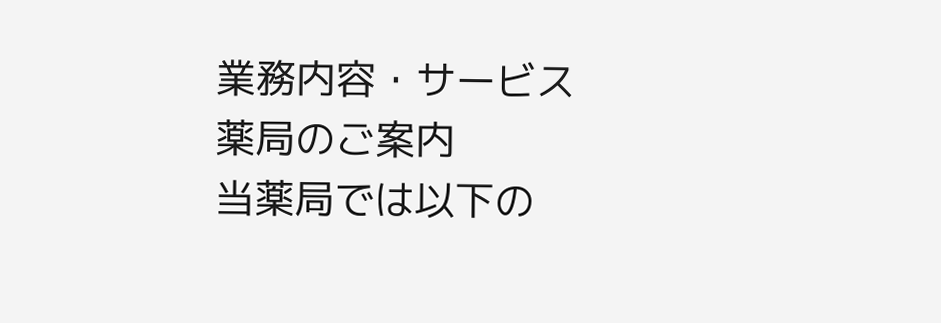業務内容・サービス
薬局のご案内
当薬局では以下の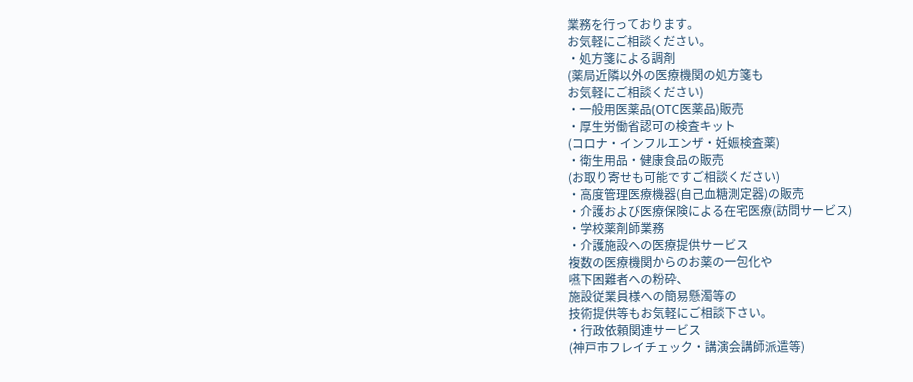業務を行っております。
お気軽にご相談ください。
・処方箋による調剤
(薬局近隣以外の医療機関の処方箋も
お気軽にご相談ください)
・一般用医薬品(OTC医薬品)販売
・厚生労働省認可の検査キット
(コロナ・インフルエンザ・妊娠検査薬)
・衛生用品・健康食品の販売
(お取り寄せも可能ですご相談ください)
・高度管理医療機器(自己血糖測定器)の販売
・介護および医療保険による在宅医療(訪問サービス)
・学校薬剤師業務
・介護施設への医療提供サービス
複数の医療機関からのお薬の一包化や
嚥下困難者への粉砕、
施設従業員様への簡易懸濁等の
技術提供等もお気軽にご相談下さい。
・行政依頼関連サービス
(神戸市フレイチェック・講演会講師派遣等)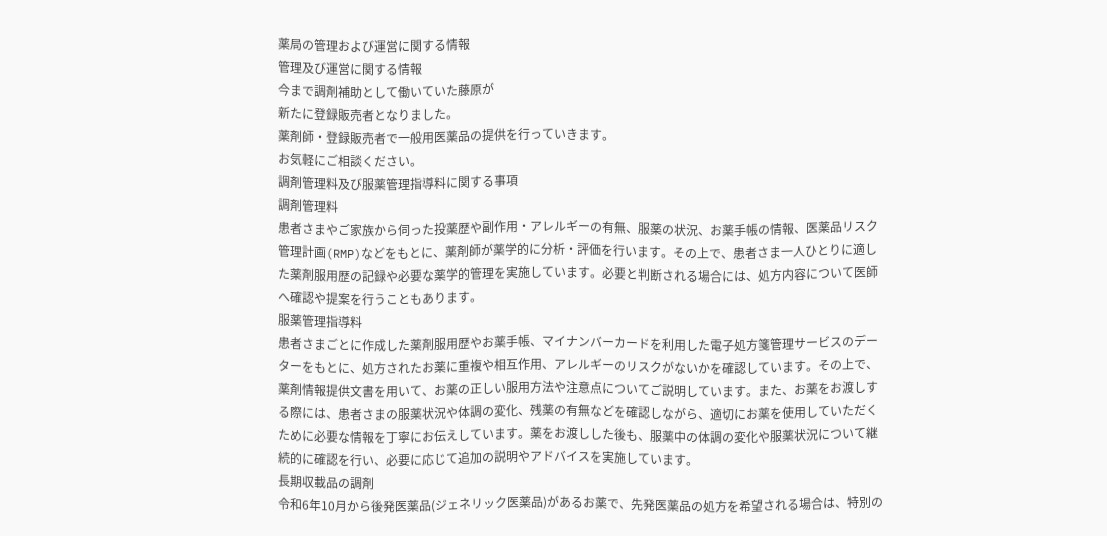薬局の管理および運営に関する情報
管理及び運営に関する情報
今まで調剤補助として働いていた藤原が
新たに登録販売者となりました。
薬剤師・登録販売者で一般用医薬品の提供を行っていきます。
お気軽にご相談ください。
調剤管理料及び服薬管理指導料に関する事項
調剤管理料
患者さまやご家族から伺った投薬歴や副作用・アレルギーの有無、服薬の状況、お薬手帳の情報、医薬品リスク管理計画(RMP)などをもとに、薬剤師が薬学的に分析・評価を行います。その上で、患者さま一人ひとりに適した薬剤服用歴の記録や必要な薬学的管理を実施しています。必要と判断される場合には、処方内容について医師へ確認や提案を行うこともあります。
服薬管理指導料
患者さまごとに作成した薬剤服用歴やお薬手帳、マイナンバーカードを利用した電子処方箋管理サービスのデーターをもとに、処方されたお薬に重複や相互作用、アレルギーのリスクがないかを確認しています。その上で、薬剤情報提供文書を用いて、お薬の正しい服用方法や注意点についてご説明しています。また、お薬をお渡しする際には、患者さまの服薬状況や体調の変化、残薬の有無などを確認しながら、適切にお薬を使用していただくために必要な情報を丁寧にお伝えしています。薬をお渡しした後も、服薬中の体調の変化や服薬状況について継続的に確認を行い、必要に応じて追加の説明やアドバイスを実施しています。
長期収載品の調剤
令和6年10月から後発医薬品(ジェネリック医薬品)があるお薬で、先発医薬品の処方を希望される場合は、特別の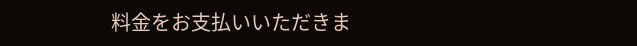料金をお支払いいただきま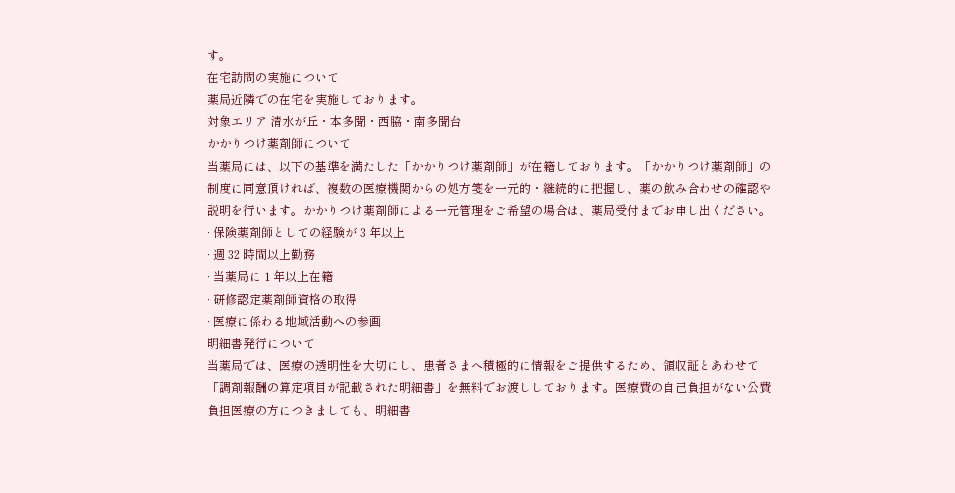す。
在宅訪問の実施について
薬局近隣での在宅を実施しております。
対象エリア 清水が丘・本多聞・西脇・南多聞台
かかりつけ薬剤師について
当薬局には、以下の基準を満たした「かかりつけ薬剤師」が在籍しております。「かかりつけ薬剤師」の制度に同意頂ければ、複数の医療機関からの処方箋を一元的・継続的に把握し、薬の飲み合わせの確認や説明を行います。かかりつけ薬剤師による一元管理をご希望の場合は、薬局受付までお申し出ください。
· 保険薬剤師としての経験が 3 年以上
· 週 32 時間以上勤務
· 当薬局に 1 年以上在籍
· 研修認定薬剤師資格の取得
· 医療に係わる地域活動への参画
明細書発行について
当薬局では、医療の透明性を大切にし、患者さまへ積極的に情報をご提供するため、領収証とあわせて「調剤報酬の算定項目が記載された明細書」を無料でお渡ししております。医療費の自己負担がない公費負担医療の方につきましても、明細書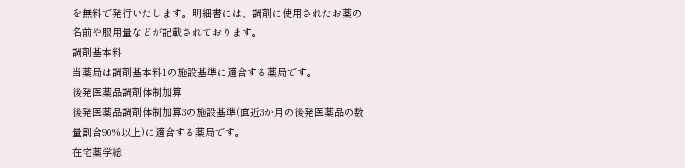を無料で発行いたします。明細書には、調剤に使用されたお薬の名前や服用量などが記載されております。
調剤基本料
当薬局は調剤基本料1の施設基準に適合する薬局です。
後発医薬品調剤体制加算
後発医薬品調剤体制加算3の施設基準(直近3か月の後発医薬品の数量割合90%以上)に適合する薬局です。
在宅薬学総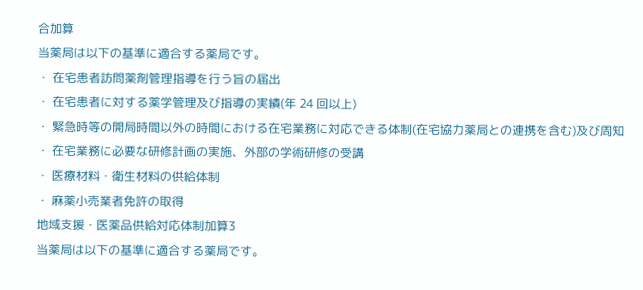合加算
当薬局は以下の基準に適合する薬局です。
・ 在宅患者訪問薬剤管理指導を行う旨の届出
・ 在宅患者に対する薬学管理及び指導の実績(年 24 回以上)
・ 緊急時等の開局時間以外の時間における在宅業務に対応できる体制(在宅協力薬局との連携を含む)及び周知
・ 在宅業務に必要な研修計画の実施、外部の学術研修の受講
・ 医療材料・衛生材料の供給体制
・ 麻薬小売業者免許の取得
地域支援・医薬品供給対応体制加算3
当薬局は以下の基準に適合する薬局です。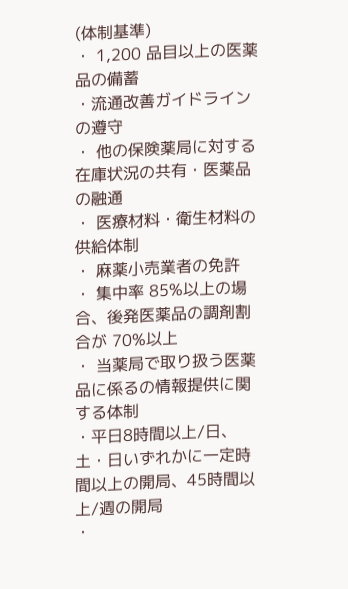(体制基準)
・ 1,200 品目以上の医薬品の備蓄
・流通改善ガイドラインの遵守
・ 他の保険薬局に対する在庫状況の共有・医薬品の融通
・ 医療材料・衛生材料の供給体制
・ 麻薬小売業者の免許
・ 集中率 85%以上の場合、後発医薬品の調剤割合が 70%以上
・ 当薬局で取り扱う医薬品に係るの情報提供に関する体制
・平日8時間以上/日、土・日いずれかに一定時間以上の開局、45時間以上/週の開局
・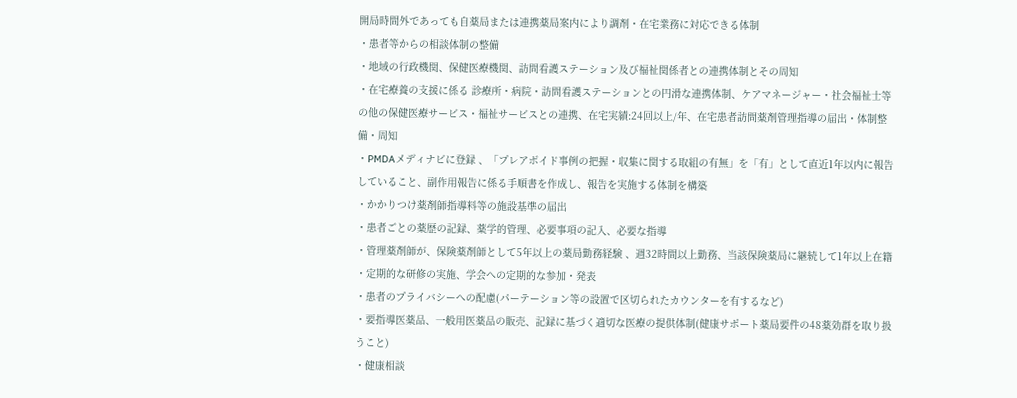開局時間外であっても自薬局または連携薬局案内により調剤・在宅業務に対応できる体制
・患者等からの相談体制の整備
・地域の行政機関、保健医療機関、訪問看護ステーション及び福祉関係者との連携体制とその周知
・在宅療養の支援に係る 診療所・病院・訪問看護ステーションとの円滑な連携体制、ケアマネージャー・社会福祉士等の他の保健医療サービス・福祉サービスとの連携、在宅実績:24回以上/年、在宅患者訪問薬剤管理指導の届出・体制整備・周知
・PMDAメディナビに登録 、「プレアボイド事例の把握・収集に関する取組の有無」を「有」として直近1年以内に報告していること、副作用報告に係る手順書を作成し、報告を実施する体制を構築
・かかりつけ薬剤師指導料等の施設基準の届出
・患者ごとの薬歴の記録、薬学的管理、必要事項の記入、必要な指導
・管理薬剤師が、保険薬剤師として5年以上の薬局勤務経験 、週32時間以上勤務、当該保険薬局に継続して1年以上在籍
・定期的な研修の実施、学会への定期的な参加・発表
・患者のプライバシーへの配慮(パーテーション等の設置で区切られたカウンターを有するなど)
・要指導医薬品、一般用医薬品の販売、記録に基づく適切な医療の提供体制(健康サポート薬局要件の48薬効群を取り扱うこと)
・健康相談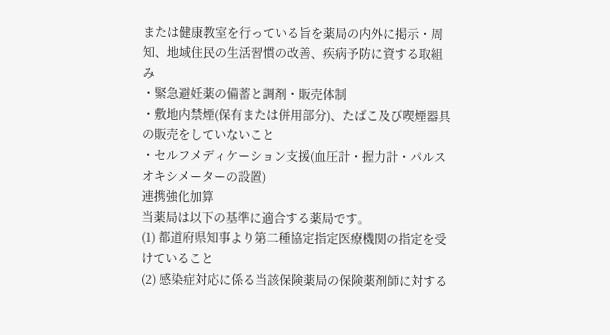または健康教室を行っている旨を薬局の内外に掲示・周知、地域住民の生活習慣の改善、疾病予防に資する取組み
・緊急避妊薬の備蓄と調剤・販売体制
・敷地内禁煙(保有または併用部分)、たばこ及び喫煙器具の販売をしていないこと
・セルフメディケーション支援(血圧計・握力計・パルスオキシメーターの設置)
連携強化加算
当薬局は以下の基準に適合する薬局です。
(1) 都道府県知事より第二種協定指定医療機関の指定を受けていること
(2) 感染症対応に係る当該保険薬局の保険薬剤師に対する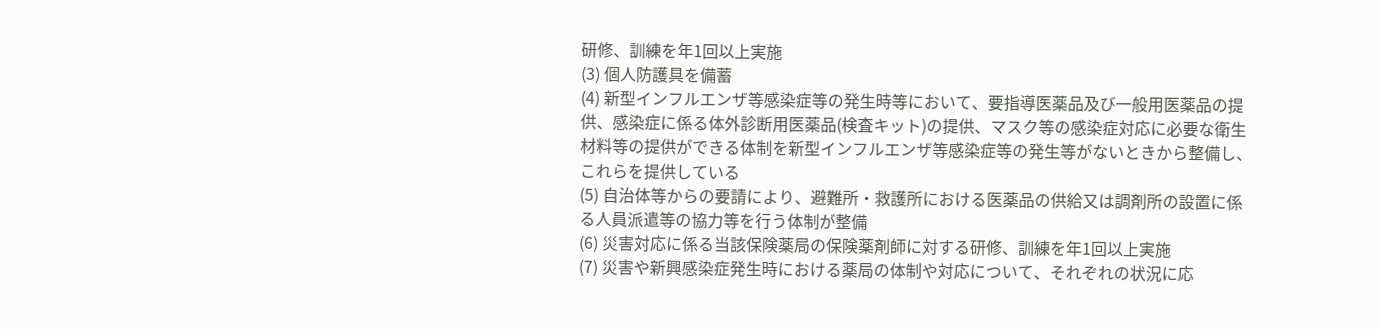研修、訓練を年1回以上実施
(3) 個人防護具を備蓄
(4) 新型インフルエンザ等感染症等の発生時等において、要指導医薬品及び一般用医薬品の提供、感染症に係る体外診断用医薬品(検査キット)の提供、マスク等の感染症対応に必要な衛生材料等の提供ができる体制を新型インフルエンザ等感染症等の発生等がないときから整備し、これらを提供している
(5) 自治体等からの要請により、避難所・救護所における医薬品の供給又は調剤所の設置に係る人員派遣等の協力等を行う体制が整備
(6) 災害対応に係る当該保険薬局の保険薬剤師に対する研修、訓練を年1回以上実施
(7) 災害や新興感染症発生時における薬局の体制や対応について、それぞれの状況に応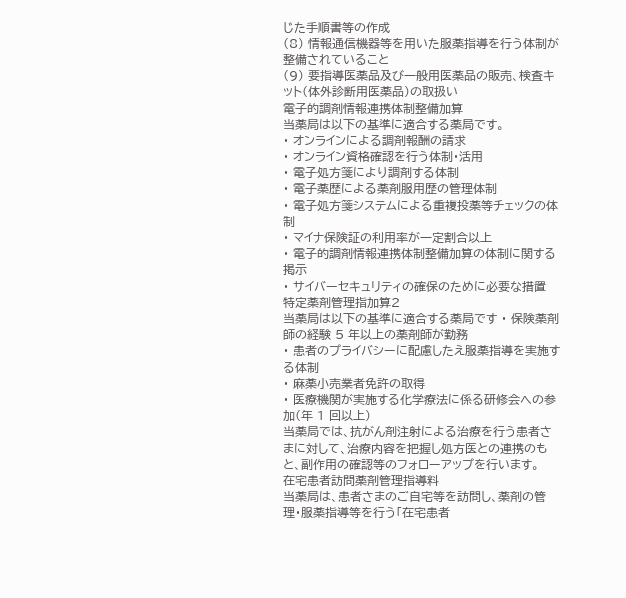じた手順書等の作成
(8) 情報通信機器等を用いた服薬指導を行う体制が整備されていること
(9) 要指導医薬品及び一般用医薬品の販売、検査キット(体外診断用医薬品)の取扱い
電子的調剤情報連携体制整備加算
当薬局は以下の基準に適合する薬局です。
・ オンラインによる調剤報酬の請求
・ オンライン資格確認を行う体制・活用
・ 電子処方箋により調剤する体制
・ 電子薬歴による薬剤服用歴の管理体制
・ 電子処方箋システムによる重複投薬等チェックの体制
・ マイナ保険証の利用率が一定割合以上
・ 電子的調剤情報連携体制整備加算の体制に関する掲示
・ サイバーセキュリティの確保のために必要な措置
特定薬剤管理指加算2
当薬局は以下の基準に適合する薬局です ・ 保険薬剤師の経験 5 年以上の薬剤師が勤務
・ 患者のプライバシーに配慮したえ服薬指導を実施する体制
・ 麻薬小売業者免許の取得
・ 医療機関が実施する化学療法に係る研修会への参加(年 1 回以上)
当薬局では、抗がん剤注射による治療を行う患者さまに対して、治療内容を把握し処方医との連携のもと、副作用の確認等のフォローアップを行います。
在宅患者訪問薬剤管理指導料
当薬局は、患者さまのご自宅等を訪問し、薬剤の管理・服薬指導等を行う「在宅患者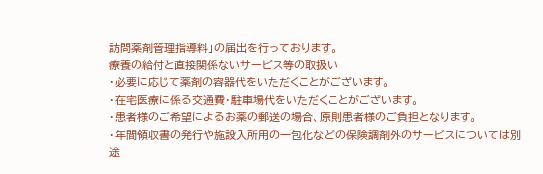訪問薬剤管理指導料」の届出を行っております。
療養の給付と直接関係ないサービス等の取扱い
・必要に応じて薬剤の容器代をいただくことがございます。
・在宅医療に係る交通費・駐車場代をいただくことがございます。
・患者様のご希望によるお薬の郵送の場合、原則患者様のご負担となります。
・年間領収書の発行や施設入所用の一包化などの保険調剤外のサービスについては別途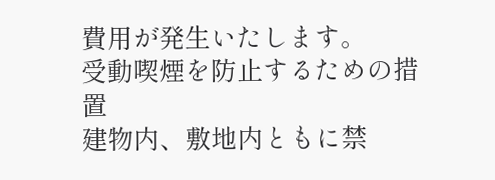費用が発生いたします。
受動喫煙を防止するための措置
建物内、敷地内ともに禁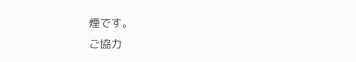煙です。
ご協力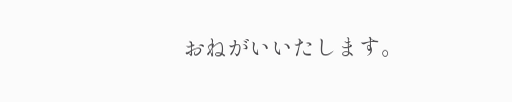おねがいいたします。